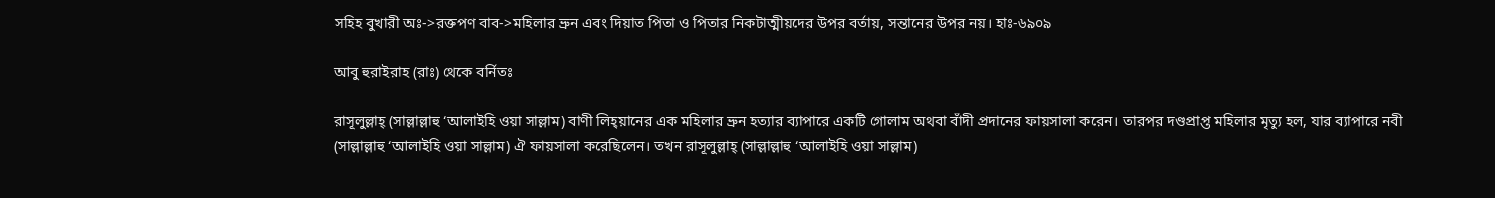সহিহ বুখারী অঃ->রক্তপণ বাব->মহিলার ভ্রুন এবং দিয়াত পিতা ও পিতার নিকটাত্মীয়দের উপর বর্তায়, সন্তানের উপর নয়। হাঃ-৬৯০৯

আবু হুরাইরাহ (রাঃ) থেকে বর্নিতঃ

রাসূলুল্লাহ্‌ (সাল্লাল্লাহু ‘আলাইহি ওয়া সাল্লাম) বাণী লিহ্‌য়ানের এক মহিলার ভ্রুন হত্যার ব্যাপারে একটি গোলাম অথবা বাঁদী প্রদানের ফায়সালা করেন। তারপর দণ্ডপ্রাপ্ত মহিলার মৃত্যু হল, যার ব্যাপারে নবী (সাল্লাল্লাহু ‘আলাইহি ওয়া সাল্লাম) ঐ ফায়সালা করেছিলেন। তখন রাসূলুল্লাহ্‌ (সাল্লাল্লাহু ‘আলাইহি ওয়া সাল্লাম)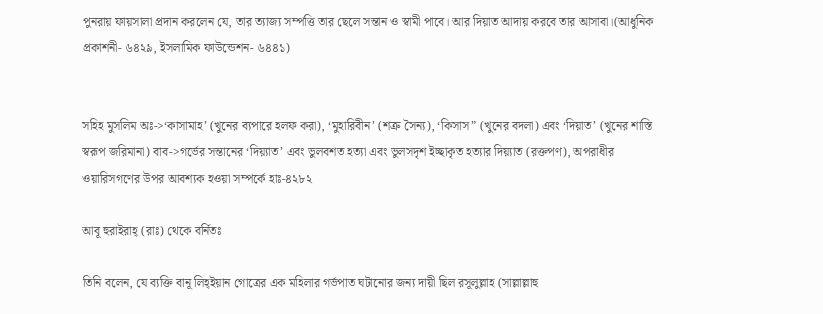পুনরায় ফায়সালা প্রদান করলেন যে, তার ত্যাজ্য সম্পত্তি তার ছেলে সন্তান ও স্বামী পাবে। আর দিয়াত আদায় করবে তার আসাবা।(আধুনিক প্রকাশনী- ৬৪২৯, ইসলামিক ফাউন্ডেশন- ৬৪৪১)


সহিহ মুসলিম অঃ->‘কাসামাহ’ (খুনের ব্যপারে হলফ করা), ‘মুহারিবীন’ (শত্রু সৈন্য), ‘কিসাস” (খুনের বদলা) এবং ‘দিয়াত’ (খুনের শাস্তি স্বরূপ জরিমানা) বাব->গর্ভের সন্তানের ‘দিয়্যাত’ এবং ভুলবশত হত্যা এবং ভুলসদৃশ ইচ্ছাকৃত হত্যার দিয়্যাত (রক্তপণ), অপরাধীর ওয়ারিসগণের উপর আবশ্যক হওয়া সম্পর্কে হাঃ-৪২৮২

আবূ হুরাইরাহ্ (রাঃ) থেকে বর্নিতঃ

তিনি বলেন, যে ব্যক্তি বানূ লিহ্ইয়ান গোত্রের এক মহিলার গর্ভপাত ঘটানোর জন্য দায়ী ছিল রসূলুল্লাহ (সাল্লাল্লাহু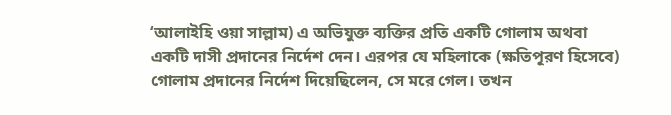‘আলাইহি ওয়া সাল্লাম) এ অভিযুক্ত ব্যক্তির প্রতি একটি গোলাম অথবা একটি দাসী প্রদানের নির্দেশ দেন। এরপর যে মহিলাকে (ক্ষতিপূরণ হিসেবে) গোলাম প্রদানের নির্দেশ দিয়েছিলেন, সে মরে গেল। তখন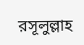রসূলুল্লাহ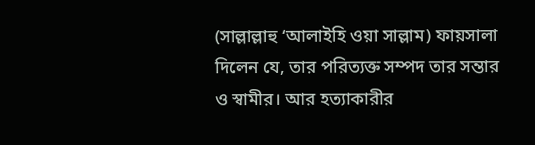(সাল্লাল্লাহু ‘আলাইহি ওয়া সাল্লাম) ফায়সালা দিলেন যে, তার পরিত্যক্ত সম্পদ তার সন্তার ও স্বামীর। আর হত্যাকারীর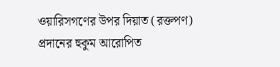ওয়ারিসগণের উপর দিয়াত (রক্তপণ) প্রদানের হুকুম আরোপিত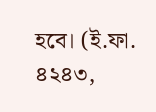হবে। (ই.ফা. ৪২৪৩,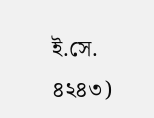ই.সে. ৪২৪৩)